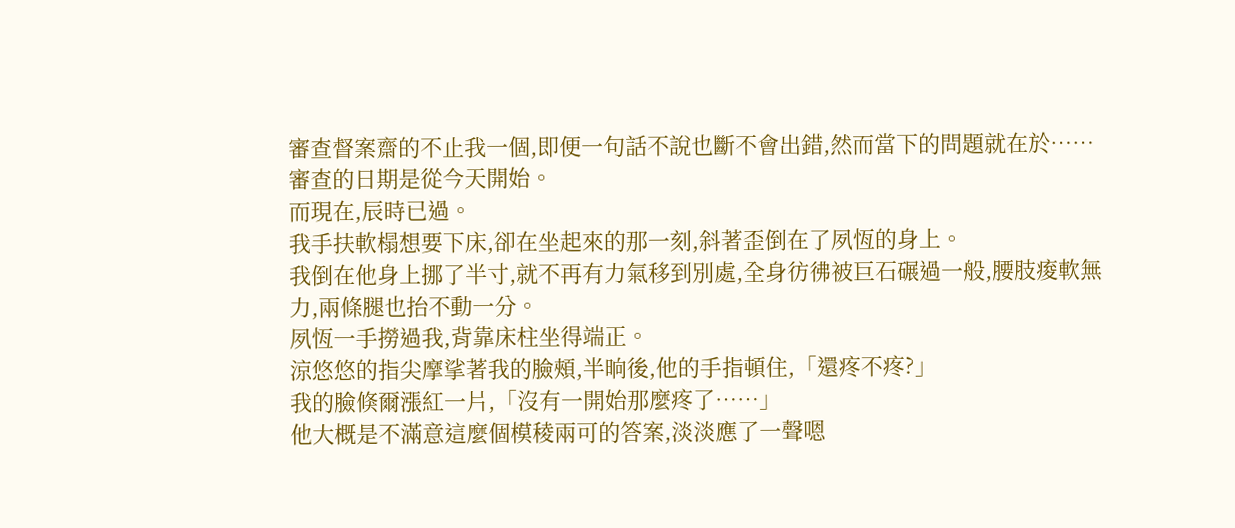審查督案齋的不止我一個,即便一句話不說也斷不會出錯,然而當下的問題就在於……
審查的日期是從今天開始。
而現在,辰時已過。
我手扶軟榻想要下床,卻在坐起來的那一刻,斜著歪倒在了夙恆的身上。
我倒在他身上挪了半寸,就不再有力氣移到別處,全身彷彿被巨石碾過一般,腰肢痠軟無力,兩條腿也抬不動一分。
夙恆一手撈過我,背靠床柱坐得端正。
涼悠悠的指尖摩挲著我的臉頰,半晌後,他的手指頓住,「還疼不疼?」
我的臉倏爾漲紅一片,「沒有一開始那麼疼了……」
他大概是不滿意這麼個模稜兩可的答案,淡淡應了一聲嗯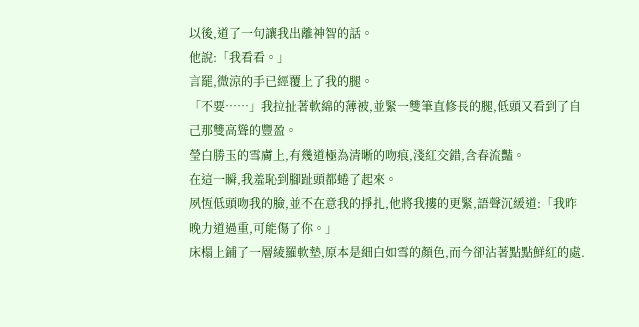以後,道了一句讓我出離神智的話。
他說:「我看看。」
言罷,微涼的手已經覆上了我的腿。
「不要……」我拉扯著軟綿的薄被,並緊一雙筆直修長的腿,低頭又看到了自己那雙高聳的豐盈。
瑩白勝玉的雪膚上,有幾道極為清晰的吻痕,淺紅交錯,含春流豔。
在這一瞬,我羞恥到腳趾頭都蜷了起來。
夙恆低頭吻我的臉,並不在意我的掙扎,他將我摟的更緊,語聲沉緩道:「我昨晚力道過重,可能傷了你。」
床榻上鋪了一層綾羅軟墊,原本是細白如雪的顏色,而今卻沾著點點鮮紅的處.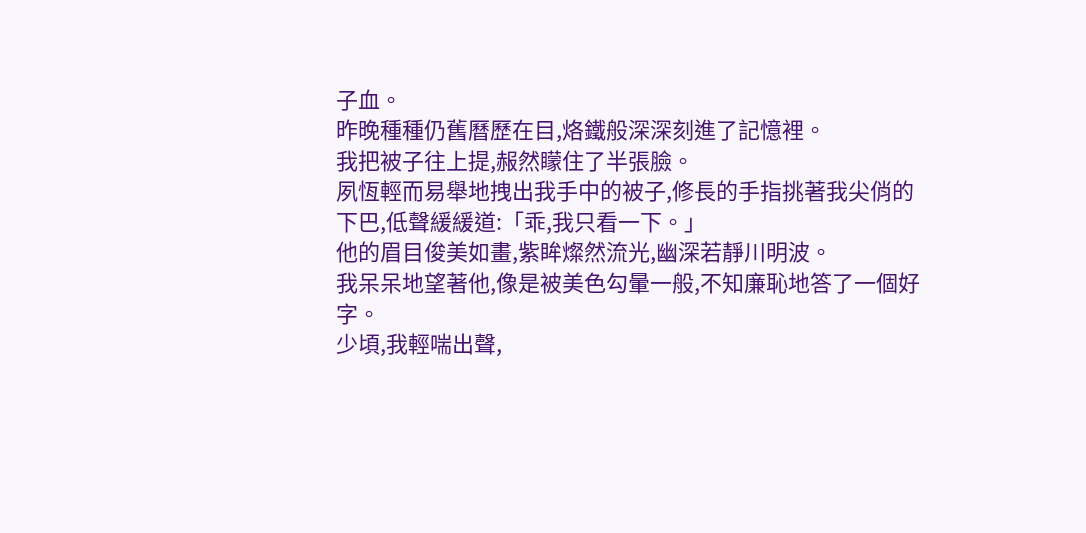子血。
昨晚種種仍舊曆歷在目,烙鐵般深深刻進了記憶裡。
我把被子往上提,赧然矇住了半張臉。
夙恆輕而易舉地拽出我手中的被子,修長的手指挑著我尖俏的下巴,低聲緩緩道:「乖,我只看一下。」
他的眉目俊美如畫,紫眸燦然流光,幽深若靜川明波。
我呆呆地望著他,像是被美色勾暈一般,不知廉恥地答了一個好字。
少頃,我輕喘出聲,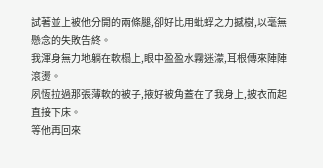試著並上被他分開的兩條腿,卻好比用蚍蜉之力撼樹,以毫無懸念的失敗告終。
我渾身無力地躺在軟榻上,眼中盈盈水霧迷濛,耳根傳來陣陣滾燙。
夙恆拉過那張薄軟的被子,掖好被角蓋在了我身上,披衣而起直接下床。
等他再回來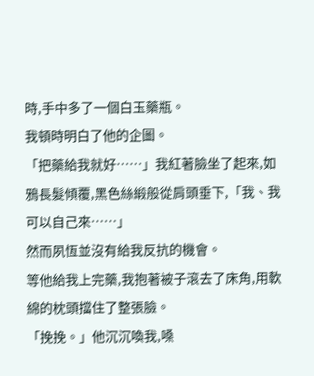時,手中多了一個白玉藥瓶。
我頓時明白了他的企圖。
「把藥給我就好……」我紅著臉坐了起來,如鴉長髮傾覆,黑色絲緞般從肩頭垂下,「我、我可以自己來……」
然而夙恆並沒有給我反抗的機會。
等他給我上完藥,我抱著被子滾去了床角,用軟綿的枕頭擋住了整張臉。
「挽挽。」他沉沉喚我,嗓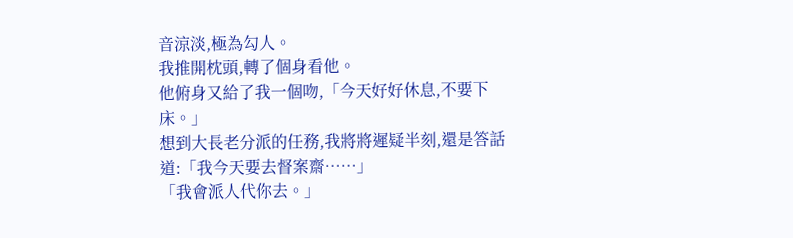音涼淡,極為勾人。
我推開枕頭,轉了個身看他。
他俯身又給了我一個吻,「今天好好休息,不要下床。」
想到大長老分派的任務,我將將遲疑半刻,還是答話道:「我今天要去督案齋……」
「我會派人代你去。」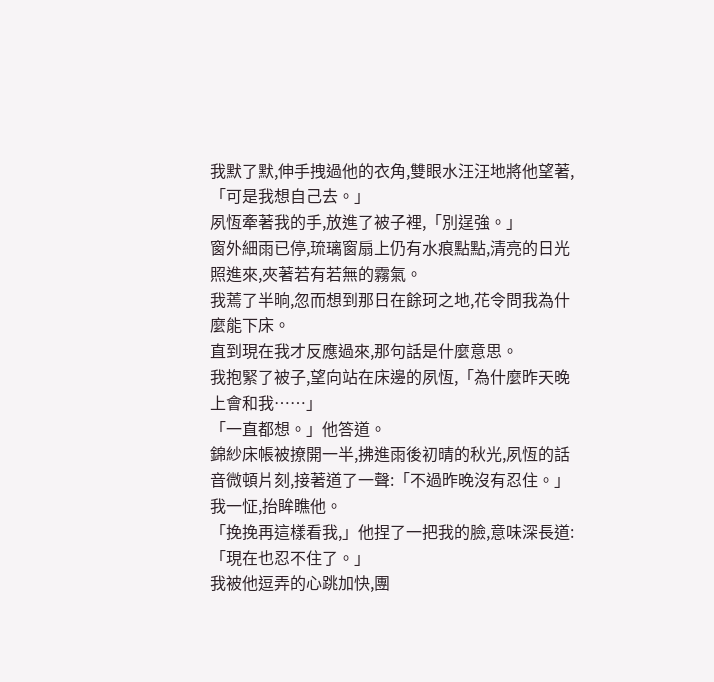我默了默,伸手拽過他的衣角,雙眼水汪汪地將他望著,「可是我想自己去。」
夙恆牽著我的手,放進了被子裡,「別逞強。」
窗外細雨已停,琉璃窗扇上仍有水痕點點,清亮的日光照進來,夾著若有若無的霧氣。
我蔫了半晌,忽而想到那日在餘珂之地,花令問我為什麼能下床。
直到現在我才反應過來,那句話是什麼意思。
我抱緊了被子,望向站在床邊的夙恆,「為什麼昨天晚上會和我……」
「一直都想。」他答道。
錦紗床帳被撩開一半,拂進雨後初晴的秋光,夙恆的話音微頓片刻,接著道了一聲:「不過昨晚沒有忍住。」
我一怔,抬眸瞧他。
「挽挽再這樣看我,」他捏了一把我的臉,意味深長道:「現在也忍不住了。」
我被他逗弄的心跳加快,團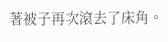著被子再次滾去了床角。